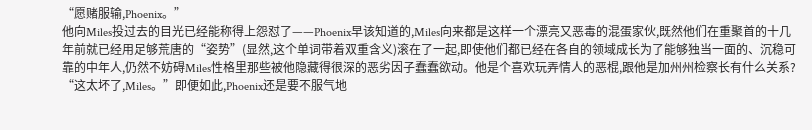“愿赌服输,Phoenix。”
他向Miles投过去的目光已经能称得上怨怼了——Phoenix早该知道的,Miles向来都是这样一个漂亮又恶毒的混蛋家伙,既然他们在重聚首的十几年前就已经用足够荒唐的“姿势”(显然,这个单词带着双重含义)滚在了一起,即使他们都已经在各自的领域成长为了能够独当一面的、沉稳可靠的中年人,仍然不妨碍Miles性格里那些被他隐藏得很深的恶劣因子蠢蠢欲动。他是个喜欢玩弄情人的恶棍,跟他是加州州检察长有什么关系?
“这太坏了,Miles。”即便如此,Phoenix还是要不服气地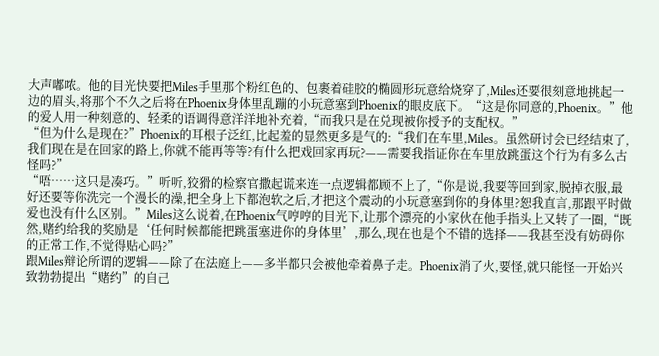大声嘟哝。他的目光快要把Miles手里那个粉红色的、包裹着硅胶的椭圆形玩意给烧穿了,Miles还要很刻意地挑起一边的眉头,将那个不久之后将在Phoenix身体里乱蹦的小玩意塞到Phoenix的眼皮底下。“这是你同意的,Phoenix。”他的爱人用一种刻意的、轻柔的语调得意洋洋地补充着,“而我只是在兑现被你授予的支配权。”
“但为什么是现在?”Phoenix的耳根子泛红,比起羞的显然更多是气的:“我们在车里,Miles。虽然研讨会已经结束了,我们现在是在回家的路上,你就不能再等等?有什么把戏回家再玩?——需要我指证你在车里放跳蛋这个行为有多么古怪吗?”
“唔……这只是凑巧。”听听,狡猾的检察官撒起谎来连一点逻辑都顾不上了,“你是说,我要等回到家,脱掉衣服,最好还要等你洗完一个漫长的澡,把全身上下都泡软之后,才把这个震动的小玩意塞到你的身体里?恕我直言,那跟平时做爱也没有什么区别。”Miles这么说着,在Phoenix气哼哼的目光下,让那个漂亮的小家伙在他手指头上又转了一圈,“既然,赌约给我的奖励是‘任何时候都能把跳蛋塞进你的身体里’,那么,现在也是个不错的选择——我甚至没有妨碍你的正常工作,不觉得贴心吗?”
跟Miles辩论所谓的逻辑——除了在法庭上——多半都只会被他牵着鼻子走。Phoenix消了火,要怪,就只能怪一开始兴致勃勃提出“赌约”的自己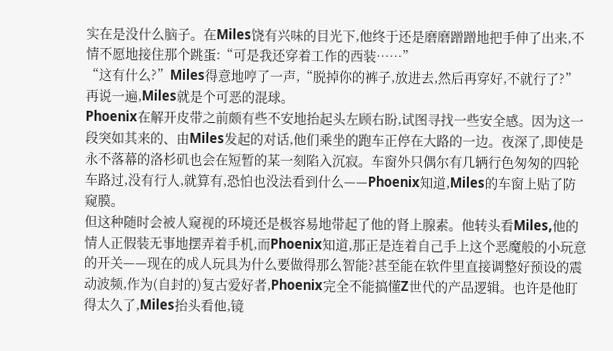实在是没什么脑子。在Miles饶有兴味的目光下,他终于还是磨磨蹭蹭地把手伸了出来,不情不愿地接住那个跳蛋:“可是我还穿着工作的西装……”
“这有什么?”Miles得意地哼了一声,“脱掉你的裤子,放进去,然后再穿好,不就行了?”
再说一遍,Miles就是个可恶的混球。
Phoenix在解开皮带之前颇有些不安地抬起头左顾右盼,试图寻找一些安全感。因为这一段突如其来的、由Miles发起的对话,他们乘坐的跑车正停在大路的一边。夜深了,即使是永不落幕的洛杉矶也会在短暂的某一刻陷入沉寂。车窗外只偶尔有几辆行色匆匆的四轮车路过,没有行人,就算有,恐怕也没法看到什么——Phoenix知道,Miles的车窗上贴了防窥膜。
但这种随时会被人窥视的环境还是极容易地带起了他的肾上腺素。他转头看Miles,他的情人正假装无事地摆弄着手机,而Phoenix知道,那正是连着自己手上这个恶魔般的小玩意的开关——现在的成人玩具为什么要做得那么智能?甚至能在软件里直接调整好预设的震动波频,作为(自封的)复古爱好者,Phoenix完全不能搞懂Z世代的产品逻辑。也许是他盯得太久了,Miles抬头看他,镜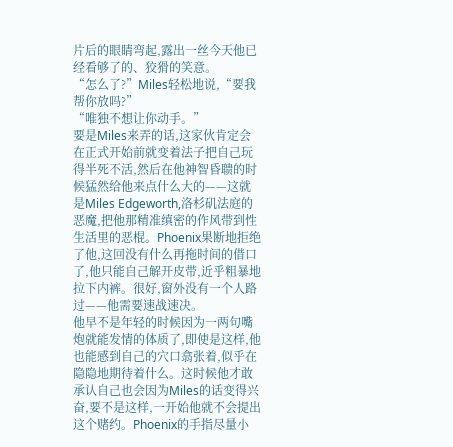片后的眼睛弯起,露出一丝今天他已经看够了的、狡猾的笑意。
“怎么了?”Miles轻松地说,“要我帮你放吗?”
“唯独不想让你动手。”
要是Miles来弄的话,这家伙肯定会在正式开始前就变着法子把自己玩得半死不活,然后在他神智昏聩的时候猛然给他来点什么大的——这就是Miles Edgeworth,洛杉矶法庭的恶魔,把他那精准缜密的作风带到性生活里的恶棍。Phoenix果断地拒绝了他,这回没有什么再拖时间的借口了,他只能自己解开皮带,近乎粗暴地拉下内裤。很好,窗外没有一个人路过——他需要速战速决。
他早不是年轻的时候因为一两句嘴炮就能发情的体质了,即使是这样,他也能感到自己的穴口翕张着,似乎在隐隐地期待着什么。这时候他才敢承认自己也会因为Miles的话变得兴奋,要不是这样,一开始他就不会提出这个赌约。Phoenix的手指尽量小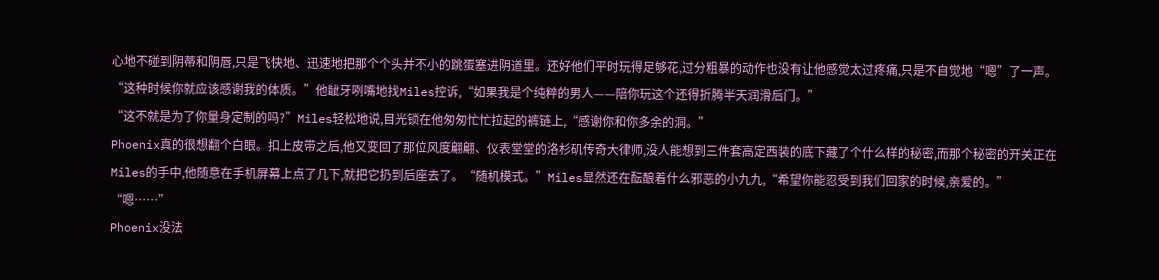心地不碰到阴蒂和阴唇,只是飞快地、迅速地把那个个头并不小的跳蛋塞进阴道里。还好他们平时玩得足够花,过分粗暴的动作也没有让他感觉太过疼痛,只是不自觉地“嗯”了一声。
“这种时候你就应该感谢我的体质。”他龇牙咧嘴地找Miles控诉,“如果我是个纯粹的男人——陪你玩这个还得折腾半天润滑后门。”
“这不就是为了你量身定制的吗?”Miles轻松地说,目光锁在他匆匆忙忙拉起的裤链上,“感谢你和你多余的洞。”
Phoenix真的很想翻个白眼。扣上皮带之后,他又变回了那位风度翩翩、仪表堂堂的洛杉矶传奇大律师,没人能想到三件套高定西装的底下藏了个什么样的秘密,而那个秘密的开关正在Miles的手中,他随意在手机屏幕上点了几下,就把它扔到后座去了。“随机模式。”Miles显然还在酝酿着什么邪恶的小九九,“希望你能忍受到我们回家的时候,亲爱的。”
“嗯……”
Phoenix没法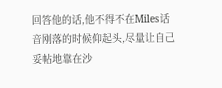回答他的话,他不得不在Miles话音刚落的时候仰起头,尽量让自己妥帖地靠在沙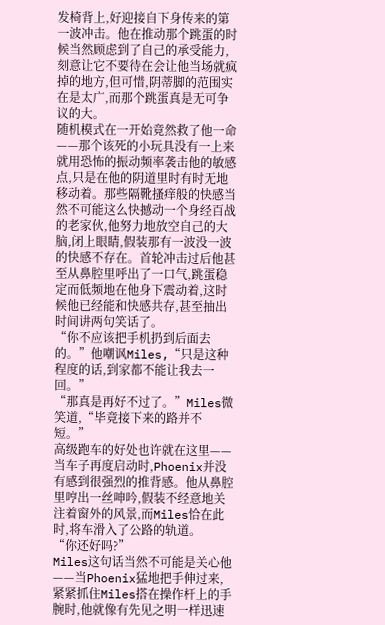发椅背上,好迎接自下身传来的第一波冲击。他在推动那个跳蛋的时候当然顾虑到了自己的承受能力,刻意让它不要待在会让他当场就疯掉的地方,但可惜,阴蒂脚的范围实在是太广,而那个跳蛋真是无可争议的大。
随机模式在一开始竟然救了他一命——那个该死的小玩具没有一上来就用恐怖的振动频率袭击他的敏感点,只是在他的阴道里时有时无地移动着。那些隔靴搔痒般的快感当然不可能这么快撼动一个身经百战的老家伙,他努力地放空自己的大脑,闭上眼睛,假装那有一波没一波的快感不存在。首轮冲击过后他甚至从鼻腔里呼出了一口气,跳蛋稳定而低频地在他身下震动着,这时候他已经能和快感共存,甚至抽出时间讲两句笑话了。
“你不应该把手机扔到后面去的。”他嘲讽Miles,“只是这种程度的话,到家都不能让我去一回。”
“那真是再好不过了。”Miles微笑道,“毕竟接下来的路并不短。”
高级跑车的好处也许就在这里——当车子再度启动时,Phoenix并没有感到很强烈的推背感。他从鼻腔里哼出一丝呻吟,假装不经意地关注着窗外的风景,而Miles恰在此时,将车滑入了公路的轨道。
“你还好吗?”
Miles这句话当然不可能是关心他——当Phoenix猛地把手伸过来,紧紧抓住Miles搭在操作杆上的手腕时,他就像有先见之明一样迅速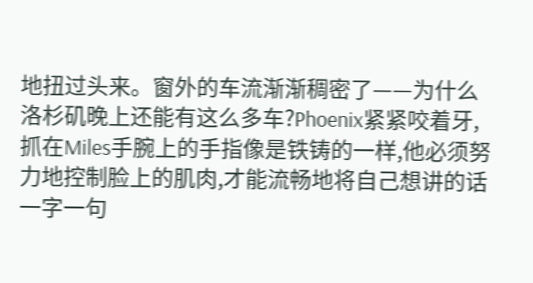地扭过头来。窗外的车流渐渐稠密了——为什么洛杉矶晚上还能有这么多车?Phoenix紧紧咬着牙,抓在Miles手腕上的手指像是铁铸的一样,他必须努力地控制脸上的肌肉,才能流畅地将自己想讲的话一字一句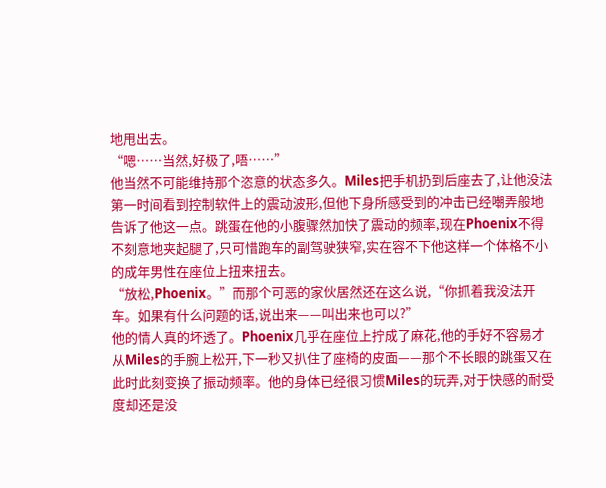地甩出去。
“嗯……当然,好极了,唔……”
他当然不可能维持那个恣意的状态多久。Miles把手机扔到后座去了,让他没法第一时间看到控制软件上的震动波形,但他下身所感受到的冲击已经嘲弄般地告诉了他这一点。跳蛋在他的小腹骤然加快了震动的频率,现在Phoenix不得不刻意地夹起腿了,只可惜跑车的副驾驶狭窄,实在容不下他这样一个体格不小的成年男性在座位上扭来扭去。
“放松,Phoenix。”而那个可恶的家伙居然还在这么说,“你抓着我没法开车。如果有什么问题的话,说出来——叫出来也可以?”
他的情人真的坏透了。Phoenix几乎在座位上拧成了麻花,他的手好不容易才从Miles的手腕上松开,下一秒又扒住了座椅的皮面——那个不长眼的跳蛋又在此时此刻变换了振动频率。他的身体已经很习惯Miles的玩弄,对于快感的耐受度却还是没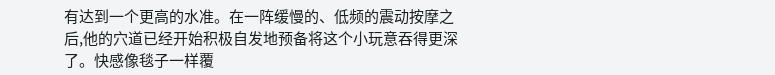有达到一个更高的水准。在一阵缓慢的、低频的震动按摩之后,他的穴道已经开始积极自发地预备将这个小玩意吞得更深了。快感像毯子一样覆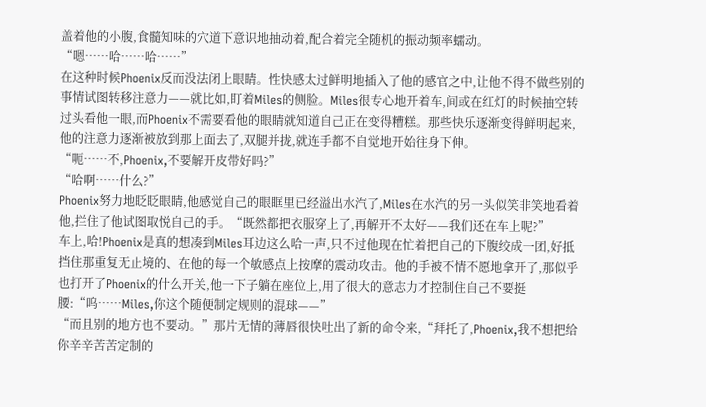盖着他的小腹,食髓知味的穴道下意识地抽动着,配合着完全随机的振动频率蠕动。
“嗯……哈……哈……”
在这种时候Phoenix反而没法闭上眼睛。性快感太过鲜明地插入了他的感官之中,让他不得不做些别的事情试图转移注意力——就比如,盯着Miles的侧脸。Miles很专心地开着车,间或在红灯的时候抽空转过头看他一眼,而Phoenix不需要看他的眼睛就知道自己正在变得糟糕。那些快乐逐渐变得鲜明起来,他的注意力逐渐被放到那上面去了,双腿并拢,就连手都不自觉地开始往身下伸。
“呃……不,Phoenix,不要解开皮带好吗?”
“哈啊……什么?”
Phoenix努力地眨眨眼睛,他感觉自己的眼眶里已经溢出水汽了,Miles在水汽的另一头似笑非笑地看着他,拦住了他试图取悦自己的手。“既然都把衣服穿上了,再解开不太好——我们还在车上呢?”
车上,哈!Phoenix是真的想凑到Miles耳边这么哈一声,只不过他现在忙着把自己的下腹绞成一团,好抵挡住那重复无止境的、在他的每一个敏感点上按摩的震动攻击。他的手被不情不愿地拿开了,那似乎也打开了Phoenix的什么开关,他一下子躺在座位上,用了很大的意志力才控制住自己不要挺腰:“呜……Miles,你这个随便制定规则的混球——”
“而且别的地方也不要动。”那片无情的薄唇很快吐出了新的命令来,“拜托了,Phoenix,我不想把给你辛辛苦苦定制的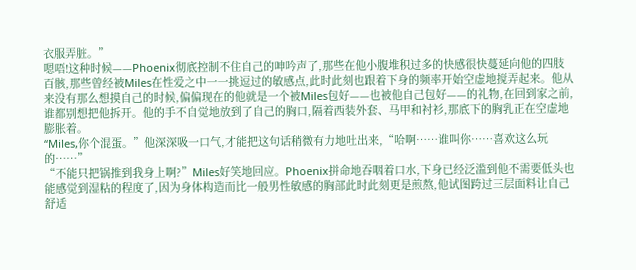衣服弄脏。”
嗯唔!这种时候——Phoenix彻底控制不住自己的呻吟声了,那些在他小腹堆积过多的快感很快蔓延向他的四肢百骸,那些曾经被Miles在性爱之中一一挑逗过的敏感点,此时此刻也跟着下身的频率开始空虚地搅弄起来。他从来没有那么想摸自己的时候,偏偏现在的他就是一个被Miles包好——也被他自己包好——的礼物,在回到家之前,谁都别想把他拆开。他的手不自觉地放到了自己的胸口,隔着西装外套、马甲和衬衫,那底下的胸乳正在空虚地膨胀着。
“Miles,你个混蛋。”他深深吸一口气,才能把这句话稍微有力地吐出来,“哈啊……谁叫你……喜欢这么玩的……”
“不能只把锅推到我身上啊?”Miles好笑地回应。Phoenix拼命地吞咽着口水,下身已经泛滥到他不需要低头也能感觉到湿粘的程度了,因为身体构造而比一般男性敏感的胸部此时此刻更是煎熬,他试图跨过三层面料让自己舒适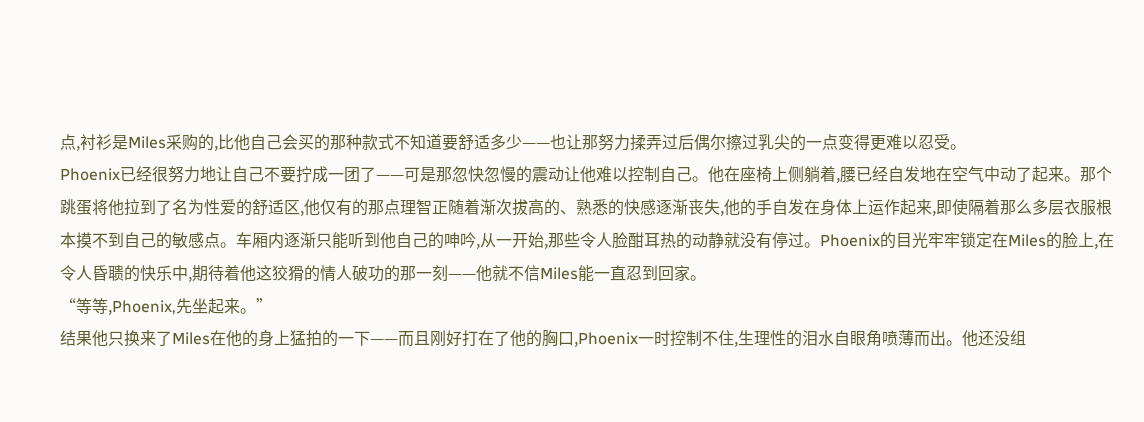点,衬衫是Miles采购的,比他自己会买的那种款式不知道要舒适多少——也让那努力揉弄过后偶尔擦过乳尖的一点变得更难以忍受。
Phoenix已经很努力地让自己不要拧成一团了——可是那忽快忽慢的震动让他难以控制自己。他在座椅上侧躺着,腰已经自发地在空气中动了起来。那个跳蛋将他拉到了名为性爱的舒适区,他仅有的那点理智正随着渐次拔高的、熟悉的快感逐渐丧失,他的手自发在身体上运作起来,即使隔着那么多层衣服根本摸不到自己的敏感点。车厢内逐渐只能听到他自己的呻吟,从一开始,那些令人脸酣耳热的动静就没有停过。Phoenix的目光牢牢锁定在Miles的脸上,在令人昏聩的快乐中,期待着他这狡猾的情人破功的那一刻——他就不信Miles能一直忍到回家。
“等等,Phoenix,先坐起来。”
结果他只换来了Miles在他的身上猛拍的一下——而且刚好打在了他的胸口,Phoenix一时控制不住,生理性的泪水自眼角喷薄而出。他还没组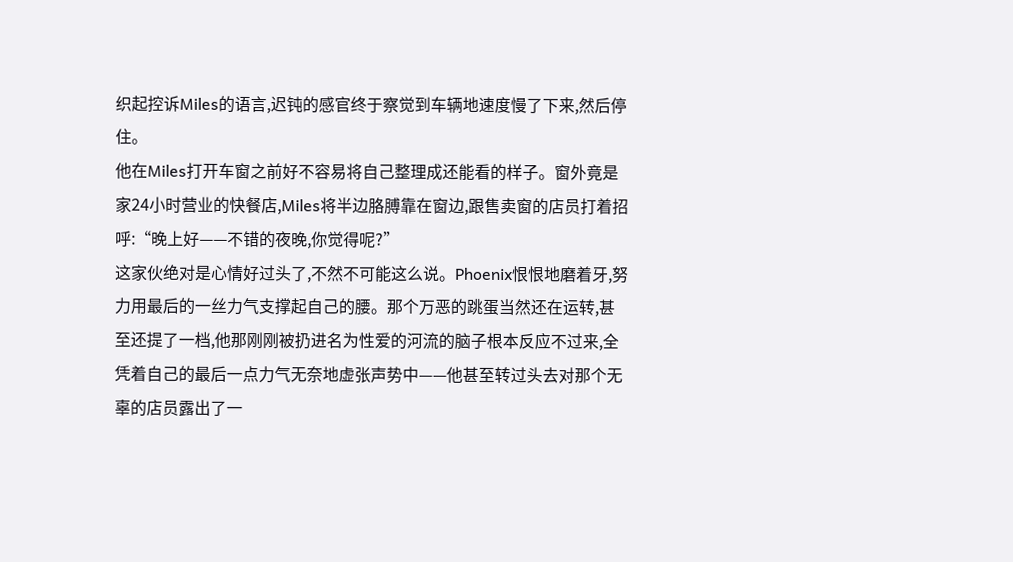织起控诉Miles的语言,迟钝的感官终于察觉到车辆地速度慢了下来,然后停住。
他在Miles打开车窗之前好不容易将自己整理成还能看的样子。窗外竟是家24小时营业的快餐店,Miles将半边胳膊靠在窗边,跟售卖窗的店员打着招呼:“晚上好——不错的夜晚,你觉得呢?”
这家伙绝对是心情好过头了,不然不可能这么说。Phoenix恨恨地磨着牙,努力用最后的一丝力气支撑起自己的腰。那个万恶的跳蛋当然还在运转,甚至还提了一档,他那刚刚被扔进名为性爱的河流的脑子根本反应不过来,全凭着自己的最后一点力气无奈地虚张声势中——他甚至转过头去对那个无辜的店员露出了一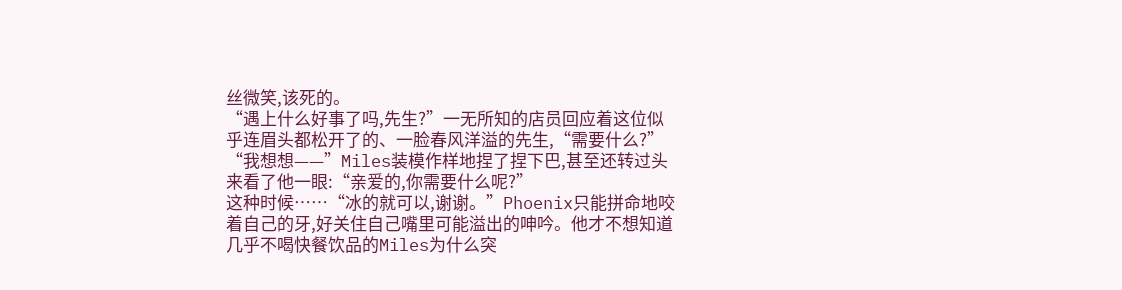丝微笑,该死的。
“遇上什么好事了吗,先生?”一无所知的店员回应着这位似乎连眉头都松开了的、一脸春风洋溢的先生,“需要什么?”
“我想想——”Miles装模作样地捏了捏下巴,甚至还转过头来看了他一眼:“亲爱的,你需要什么呢?”
这种时候……“冰的就可以,谢谢。”Phoenix只能拼命地咬着自己的牙,好关住自己嘴里可能溢出的呻吟。他才不想知道几乎不喝快餐饮品的Miles为什么突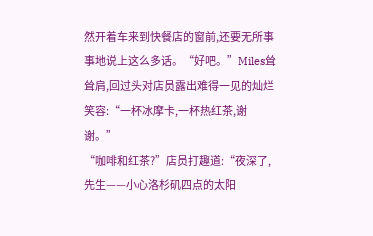然开着车来到快餐店的窗前,还要无所事事地说上这么多话。“好吧。”Miles耸耸肩,回过头对店员露出难得一见的灿烂笑容:“一杯冰摩卡,一杯热红茶,谢谢。”
“咖啡和红茶?”店员打趣道:“夜深了,先生——小心洛杉矶四点的太阳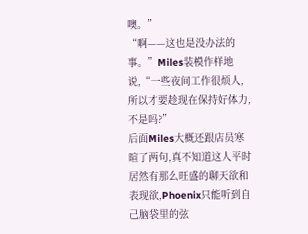噢。”
“啊——这也是没办法的事。”Miles装模作样地说,“一些夜间工作很烦人,所以才要趁现在保持好体力,不是吗?”
后面Miles大概还跟店员寒暄了两句,真不知道这人平时居然有那么旺盛的聊天欲和表现欲,Phoenix只能听到自己脑袋里的弦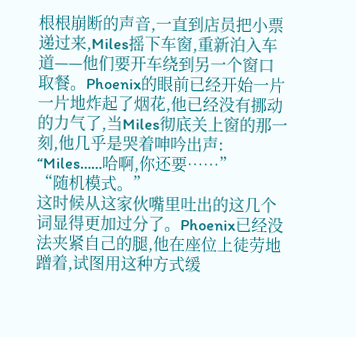根根崩断的声音,一直到店员把小票递过来,Miles摇下车窗,重新泊入车道——他们要开车绕到另一个窗口取餐。Phoenix的眼前已经开始一片一片地炸起了烟花,他已经没有挪动的力气了,当Miles彻底关上窗的那一刻,他几乎是哭着呻吟出声:
“Miles……哈啊,你还要……”
“随机模式。”
这时候从这家伙嘴里吐出的这几个词显得更加过分了。Phoenix已经没法夹紧自己的腿,他在座位上徒劳地蹭着,试图用这种方式缓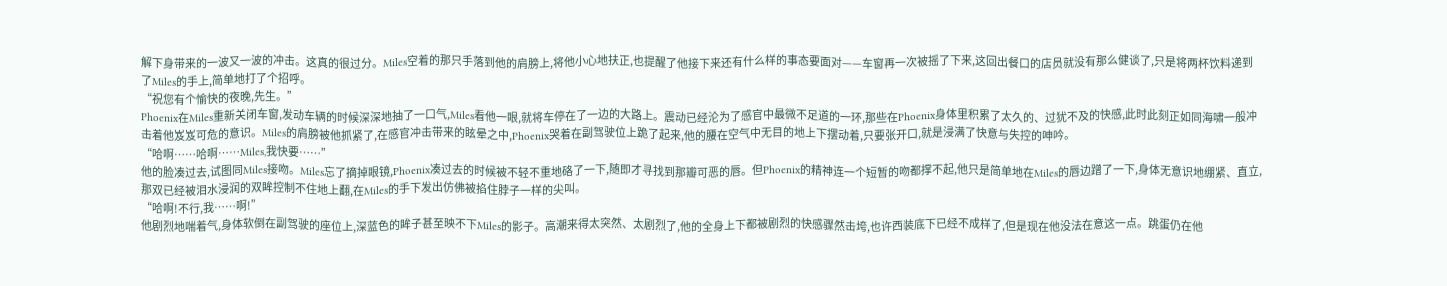解下身带来的一波又一波的冲击。这真的很过分。Miles空着的那只手落到他的肩膀上,将他小心地扶正,也提醒了他接下来还有什么样的事态要面对——车窗再一次被摇了下来,这回出餐口的店员就没有那么健谈了,只是将两杯饮料递到了Miles的手上,简单地打了个招呼。
“祝您有个愉快的夜晚,先生。”
Phoenix在Miles重新关闭车窗,发动车辆的时候深深地抽了一口气,Miles看他一眼,就将车停在了一边的大路上。震动已经沦为了感官中最微不足道的一环,那些在Phoenix身体里积累了太久的、过犹不及的快感,此时此刻正如同海啸一般冲击着他岌岌可危的意识。Miles的肩膀被他抓紧了,在感官冲击带来的眩晕之中,Phoenix哭着在副驾驶位上跪了起来,他的腰在空气中无目的地上下摆动着,只要张开口,就是浸满了快意与失控的呻吟。
“哈啊……哈啊……Miles,我快要……”
他的脸凑过去,试图同Miles接吻。Miles忘了摘掉眼镜,Phoenix凑过去的时候被不轻不重地硌了一下,随即才寻找到那瓣可恶的唇。但Phoenix的精神连一个短暂的吻都撑不起,他只是简单地在Miles的唇边蹭了一下,身体无意识地绷紧、直立,那双已经被泪水浸润的双眸控制不住地上翻,在Miles的手下发出仿佛被掐住脖子一样的尖叫。
“哈啊!不行,我……啊!”
他剧烈地喘着气,身体软倒在副驾驶的座位上,深蓝色的眸子甚至映不下Miles的影子。高潮来得太突然、太剧烈了,他的全身上下都被剧烈的快感骤然击垮,也许西装底下已经不成样了,但是现在他没法在意这一点。跳蛋仍在他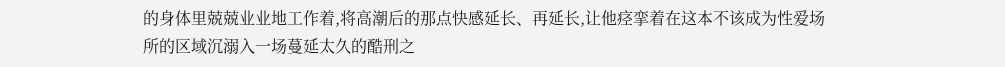的身体里兢兢业业地工作着,将高潮后的那点快感延长、再延长,让他痉挛着在这本不该成为性爱场所的区域沉溺入一场蔓延太久的酷刑之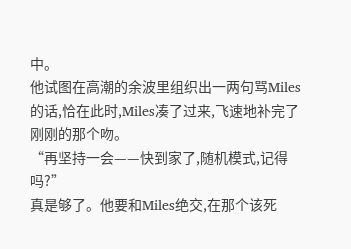中。
他试图在高潮的余波里组织出一两句骂Miles的话,恰在此时,Miles凑了过来,飞速地补完了刚刚的那个吻。
“再坚持一会——快到家了,随机模式,记得吗?”
真是够了。他要和Miles绝交,在那个该死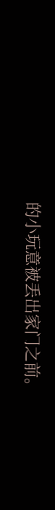的小玩意被丢出家门之前。